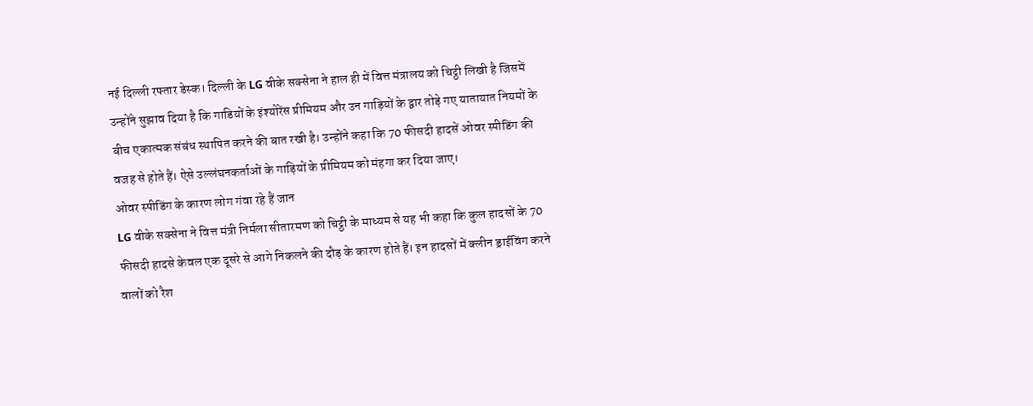नई दिल्ली रफ्तार डेस्क। दिल्ली के LG वीके सक्सेना ने हाल ही में वित्त मंत्रालय को चिट्ठी लिखी है जिसमें उन्होंने सुझाव दिया है कि गाडियों के इंश्योरेंस प्रीमियम और उन गाड़ियों के द्वार तोड़े गए यातायात नियमों के बीच एकात्मक संबंध स्थापित करने की बात रखी है। उन्होंने कहा कि 70 फीसदी हादसें ओवर स्पीडिंग की वजह से होते हैं। ऐसे उल्लंघनकर्ताओं के गाड़ियों के प्रीमियम को मंहगा कर दिया जाए।
ओवर स्पीडिंग के कारण लोग गंवा रहे हैं जान
LG वीके सक्सेना ने वित्त मंत्री निर्मला सीतारमण को चिट्ठी के माध्यम से यह भी कहा कि कुल हादसों के 70 फीसदी हादसे केवल एक दूसरे से आगे निकलने की दौड़ के कारण होते हैं। इन हादसों में क्लीन ड्राईविंग करने वालों को रैश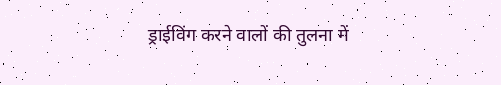ड्राईविंग करने वालों की तुलना में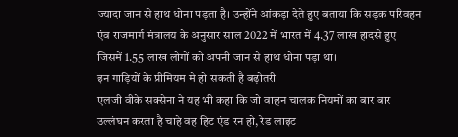ज्यादा जान से हाथ धोना पड़ता है। उन्होंने आंकड़ा देते हुए बताया कि सड़क परिवहन एंव राजमार्ग मंत्रालय के अनुसार साल 2022 में भारत में 4.37 लाख हादसे हुए जिसमें 1.55 लाख लोगों को अपनी जान से हाथ धोना पड़ा था।
इन गाड़ियों के प्रीमियम मे हो सकती है बढ़ोतरी
एलजी वीके सक्सेना ने यह भी कहा कि जो वाहन चालक नियमों का बार बार उल्लंघन करता है चाहे वह हिट एंड रन हो, रेड लाइट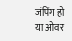जंपिंग हो या ओवर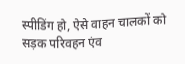स्पीडिंग हो, ऐसे वाहन चालकों को सड़क परिवहन एंव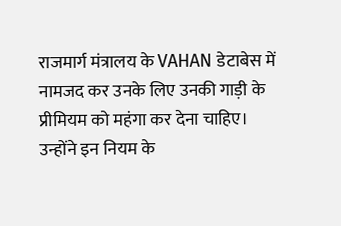राजमार्ग मंत्रालय के VAHAN डेटाबेस में नामजद कर उनके लिए उनकी गाड़ी के प्रीमियम को महंगा कर देना चाहिए। उन्होंने इन नियम के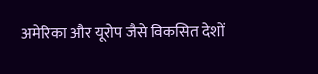अमेरिका और यूरोप जैसे विकसित देशों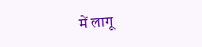में लागू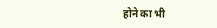होने का भी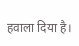हवाला दिया है।